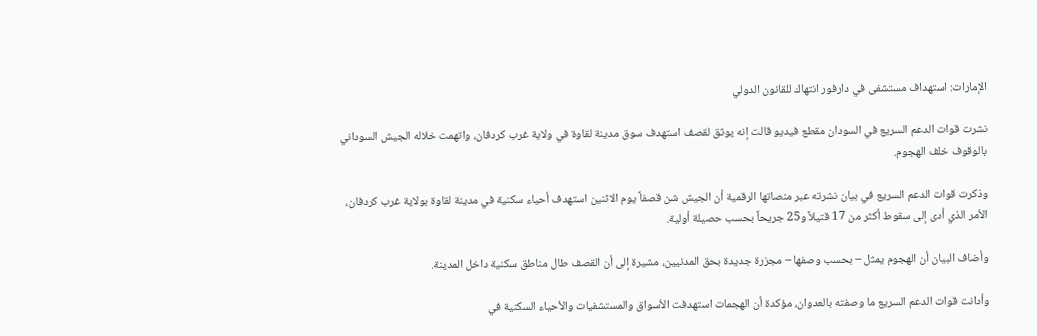الإمارات: استهداف مستشفى في دارفور انتهاك للقانون الدولي

نشرت قوات الدعم السريع في السودان مقطع فيديو قالت إنه يوثق لقصف استهدف سوق مدينة لقاوة في ولاية غرب كردفان، واتهمت خلاله الجيش السوداني بالوقوف خلف الهجوم.

وذكرت قوات الدعم السريع في بيان نشرته عبر منصاتها الرقمية أن الجيش شن قصفاً يوم الاثنين استهدف أحياء سكنية في مدينة لقاوة بولاية غرب كردفان، الأمر الذي أدى إلى سقوط أكثر من 17 قتيلاً و25 جريحاً بحسب حصيلة أولية.

وأضاف البيان أن الهجوم يمثل – بحسب وصفها – مجزرة جديدة بحق المدنيين، مشيرة إلى أن القصف طال مناطق سكنية داخل المدينة.

وأدانت قوات الدعم السريع ما وصفته بالعدوان، مؤكدة أن الهجمات استهدفت الأسواق والمستشفيات والأحياء السكنية في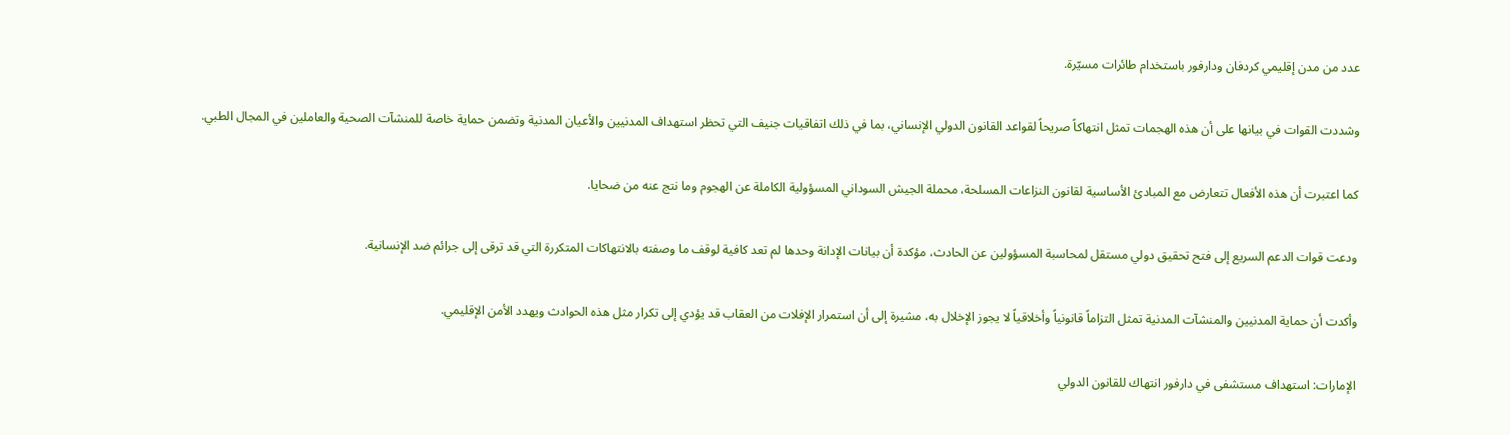عدد من مدن إقليمي كردفان ودارفور باستخدام طائرات مسيّرة.

وشددت القوات في بيانها على أن هذه الهجمات تمثل انتهاكاً صريحاً لقواعد القانون الدولي الإنساني، بما في ذلك اتفاقيات جنيف التي تحظر استهداف المدنيين والأعيان المدنية وتضمن حماية خاصة للمنشآت الصحية والعاملين في المجال الطبي.

كما اعتبرت أن هذه الأفعال تتعارض مع المبادئ الأساسية لقانون النزاعات المسلحة، محملة الجيش السوداني المسؤولية الكاملة عن الهجوم وما نتج عنه من ضحايا.

ودعت قوات الدعم السريع إلى فتح تحقيق دولي مستقل لمحاسبة المسؤولين عن الحادث، مؤكدة أن بيانات الإدانة وحدها لم تعد كافية لوقف ما وصفته بالانتهاكات المتكررة التي قد ترقى إلى جرائم ضد الإنسانية.

وأكدت أن حماية المدنيين والمنشآت المدنية تمثل التزاماً قانونياً وأخلاقياً لا يجوز الإخلال به، مشيرة إلى أن استمرار الإفلات من العقاب قد يؤدي إلى تكرار مثل هذه الحوادث ويهدد الأمن الإقليمي.

الإمارات: استهداف مستشفى في دارفور انتهاك للقانون الدولي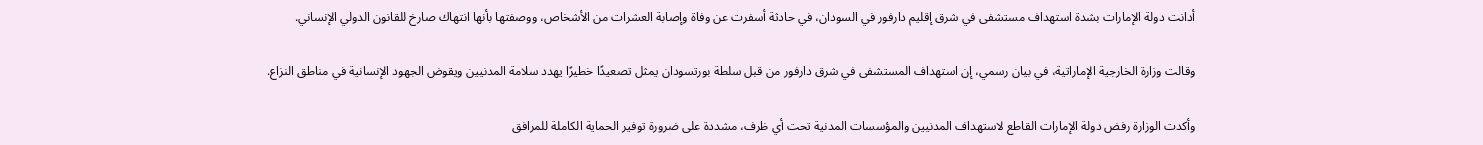أدانت دولة الإمارات بشدة استهداف مستشفى في شرق إقليم دارفور في السودان، في حادثة أسفرت عن وفاة وإصابة العشرات من الأشخاص، ووصفتها بأنها انتهاك صارخ للقانون الدولي الإنساني.

وقالت وزارة الخارجية الإماراتية، في بيان رسمي، إن استهداف المستشفى في شرق دارفور من قبل سلطة بورتسودان يمثل تصعيدًا خطيرًا يهدد سلامة المدنيين ويقوض الجهود الإنسانية في مناطق النزاع.

وأكدت الوزارة رفض دولة الإمارات القاطع لاستهداف المدنيين والمؤسسات المدنية تحت أي ظرف، مشددة على ضرورة توفير الحماية الكاملة للمرافق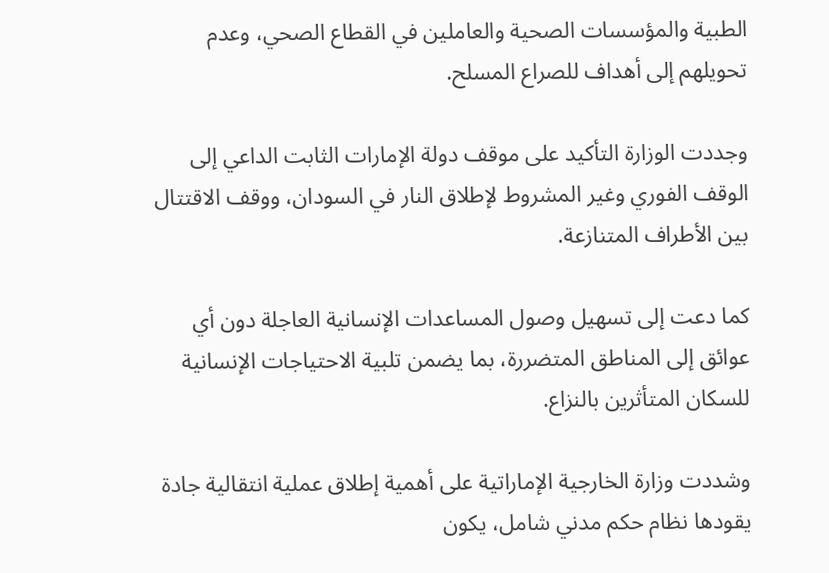الطبية والمؤسسات الصحية والعاملين في القطاع الصحي، وعدم تحويلهم إلى أهداف للصراع المسلح.

وجددت الوزارة التأكيد على موقف دولة الإمارات الثابت الداعي إلى الوقف الفوري وغير المشروط لإطلاق النار في السودان، ووقف الاقتتال بين الأطراف المتنازعة.

كما دعت إلى تسهيل وصول المساعدات الإنسانية العاجلة دون أي عوائق إلى المناطق المتضررة، بما يضمن تلبية الاحتياجات الإنسانية للسكان المتأثرين بالنزاع.

وشددت وزارة الخارجية الإماراتية على أهمية إطلاق عملية انتقالية جادة يقودها نظام حكم مدني شامل، يكون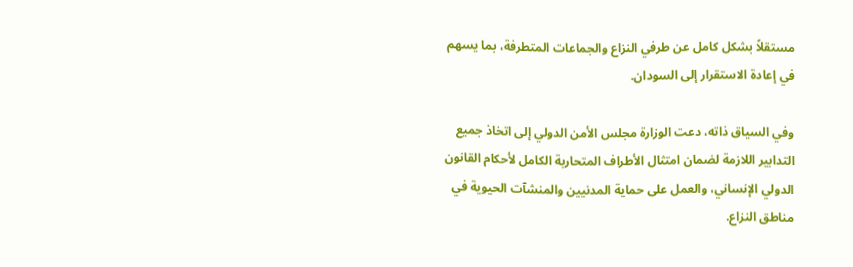مستقلاً بشكل كامل عن طرفي النزاع والجماعات المتطرفة، بما يسهم في إعادة الاستقرار إلى السودان.

وفي السياق ذاته، دعت الوزارة مجلس الأمن الدولي إلى اتخاذ جميع التدابير اللازمة لضمان امتثال الأطراف المتحاربة الكامل لأحكام القانون الدولي الإنساني، والعمل على حماية المدنيين والمنشآت الحيوية في مناطق النزاع.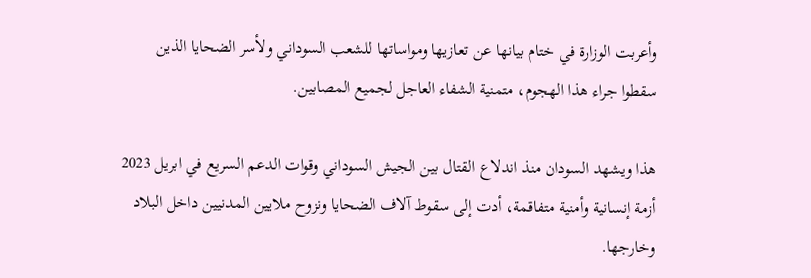وأعربت الوزارة في ختام بيانها عن تعازيها ومواساتها للشعب السوداني ولأسر الضحايا الذين سقطوا جراء هذا الهجوم، متمنية الشفاء العاجل لجميع المصابين.

هذا ويشهد السودان منذ اندلاع القتال بين الجيش السوداني وقوات الدعم السريع في ابريل 2023 أزمة إنسانية وأمنية متفاقمة، أدت إلى سقوط آلاف الضحايا ونزوح ملايين المدنيين داخل البلاد وخارجها.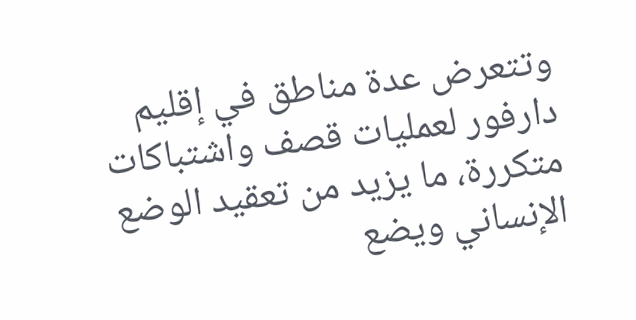وتتعرض عدة مناطق في إقليم دارفور لعمليات قصف واشتباكات متكررة، ما يزيد من تعقيد الوضع الإنساني ويضع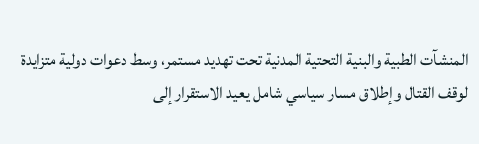المنشآت الطبية والبنية التحتية المدنية تحت تهديد مستمر، وسط دعوات دولية متزايدة لوقف القتال وإطلاق مسار سياسي شامل يعيد الاستقرار إلى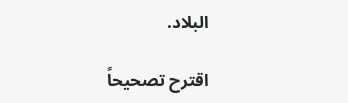البلاد.

اقترح تصحيحاً